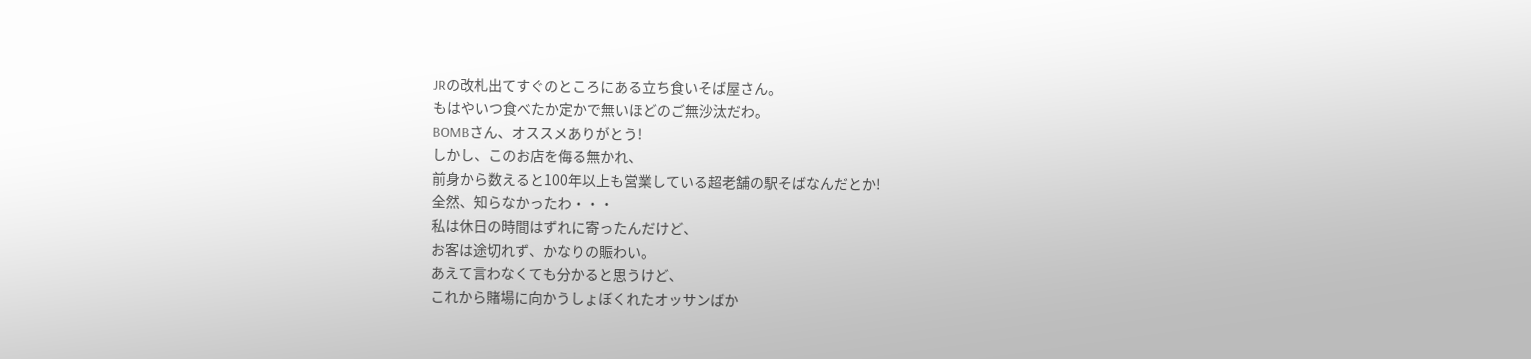JRの改札出てすぐのところにある立ち食いそば屋さん。
もはやいつ食べたか定かで無いほどのご無沙汰だわ。
BOMBさん、オススメありがとう!
しかし、このお店を侮る無かれ、
前身から数えると100年以上も営業している超老舗の駅そばなんだとか!
全然、知らなかったわ・・・
私は休日の時間はずれに寄ったんだけど、
お客は途切れず、かなりの賑わい。
あえて言わなくても分かると思うけど、
これから賭場に向かうしょぼくれたオッサンばか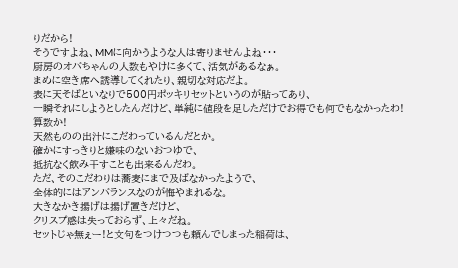りだから!
そうですよね、MMに向かうような人は寄りませんよね・・・
厨房のオバちゃんの人数もやけに多くて、活気があるなぁ。
まめに空き席へ誘導してくれたり、親切な対応だよ。
表に天そばといなりで500円ポッキリセットというのが貼ってあり、
一瞬それにしようとしたんだけど、単純に値段を足しただけでお得でも何でもなかったわ!
算数か!
天然ものの出汁にこだわっているんだとか。
確かにすっきりと嫌味のないおつゆで、
抵抗なく飲み干すことも出来るんだわ。
ただ、そのこだわりは蕎麦にまで及ばなかったようで、
全体的にはアンバランスなのが悔やまれるな。
大きなかき揚げは揚げ置きだけど、
クリスプ感は失っておらず、上々だね。
セットじゃ無ぇー!と文句をつけつつも頼んでしまった稲荷は、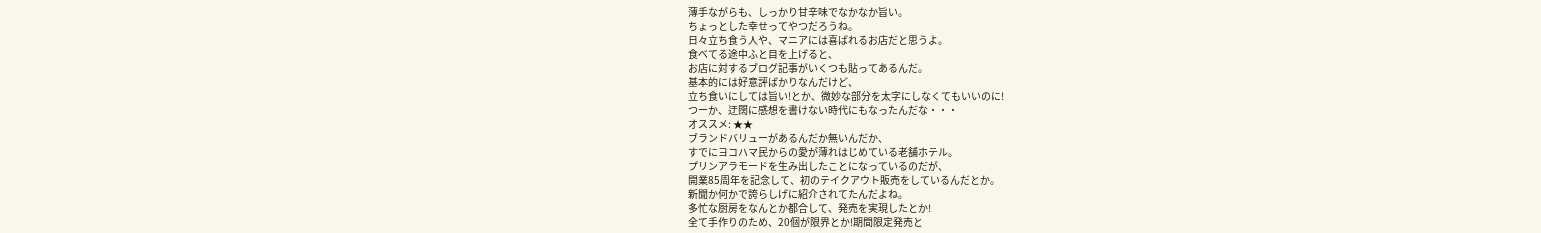薄手ながらも、しっかり甘辛味でなかなか旨い。
ちょっとした幸せってやつだろうね。
日々立ち食う人や、マニアには喜ばれるお店だと思うよ。
食べてる途中ふと目を上げると、
お店に対するブログ記事がいくつも貼ってあるんだ。
基本的には好意評ばかりなんだけど、
立ち食いにしては旨い!とか、微妙な部分を太字にしなくてもいいのに!
つーか、迂闊に感想を書けない時代にもなったんだな・・・
オススメ: ★★
ブランドバリューがあるんだか無いんだか、
すでにヨコハマ民からの愛が薄れはじめている老舗ホテル。
プリンアラモードを生み出したことになっているのだが、
開業85周年を記念して、初のテイクアウト販売をしているんだとか。
新聞か何かで誇らしげに紹介されてたんだよね。
多忙な厨房をなんとか都合して、発売を実現したとか!
全て手作りのため、20個が限界とか!期間限定発売と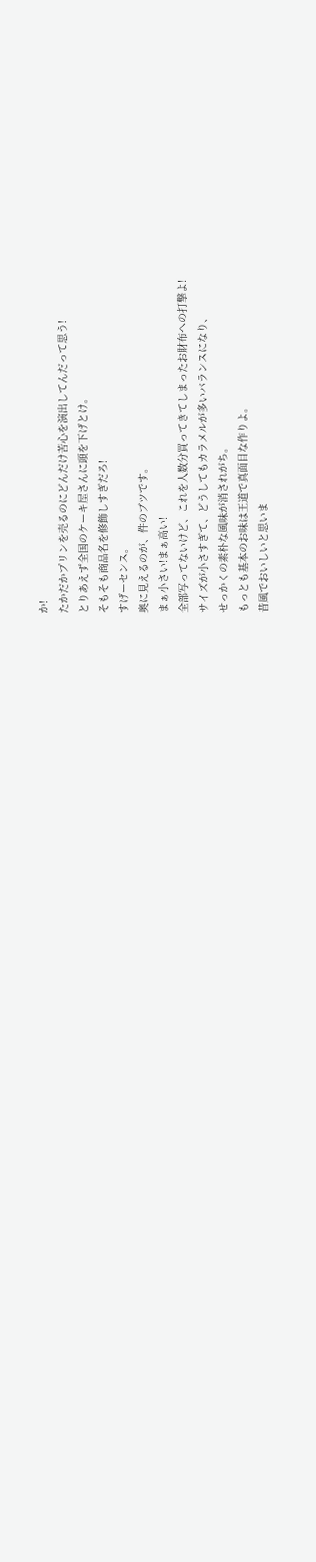か!
たかだかプリンを売るのにどんだけ苦心を演出してんだって思う!
とりあえず全国のケーキ屋さんに頭を下げとけ。
そもそも商品名を修飾しすぎだろ!
すげーセンス。
奥に見えるのが、件のブツです。
まぁ小さい!まぁ高い!
全部写ってないけど、これを人数分買ってきてしまったお財布への打撃よ!
サイズが小さすぎて、どうしてもカラメルが多いバランスになり、
せっかくの素朴な風味が消されがち。
もっとも基本のお味は王道で真面目な作りよ。
昔風でおいしいと思いま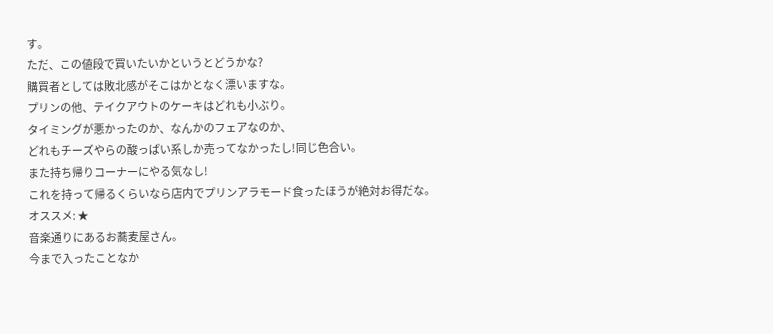す。
ただ、この値段で買いたいかというとどうかな?
購買者としては敗北感がそこはかとなく漂いますな。
プリンの他、テイクアウトのケーキはどれも小ぶり。
タイミングが悪かったのか、なんかのフェアなのか、
どれもチーズやらの酸っぱい系しか売ってなかったし!同じ色合い。
また持ち帰りコーナーにやる気なし!
これを持って帰るくらいなら店内でプリンアラモード食ったほうが絶対お得だな。
オススメ: ★
音楽通りにあるお蕎麦屋さん。
今まで入ったことなか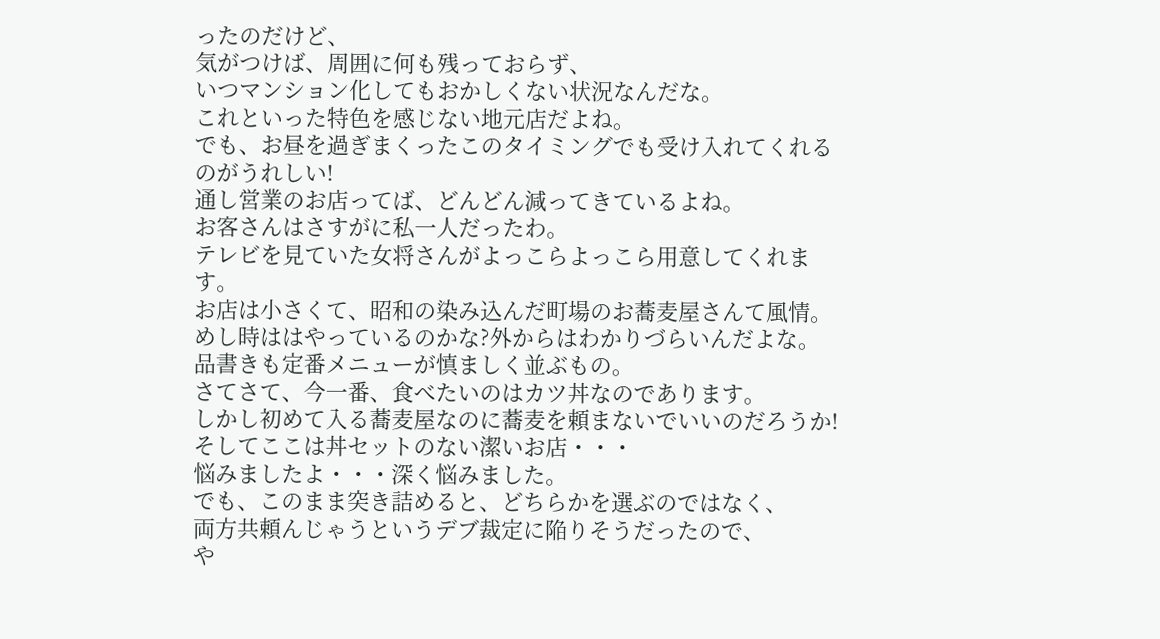ったのだけど、
気がつけば、周囲に何も残っておらず、
いつマンション化してもおかしくない状況なんだな。
これといった特色を感じない地元店だよね。
でも、お昼を過ぎまくったこのタイミングでも受け入れてくれるのがうれしい!
通し営業のお店ってば、どんどん減ってきているよね。
お客さんはさすがに私一人だったわ。
テレビを見ていた女将さんがよっこらよっこら用意してくれます。
お店は小さくて、昭和の染み込んだ町場のお蕎麦屋さんて風情。
めし時ははやっているのかな?外からはわかりづらいんだよな。
品書きも定番メニューが慎ましく並ぶもの。
さてさて、今一番、食べたいのはカツ丼なのであります。
しかし初めて入る蕎麦屋なのに蕎麦を頼まないでいいのだろうか!
そしてここは丼セットのない潔いお店・・・
悩みましたよ・・・深く悩みました。
でも、このまま突き詰めると、どちらかを選ぶのではなく、
両方共頼んじゃうというデブ裁定に陥りそうだったので、
や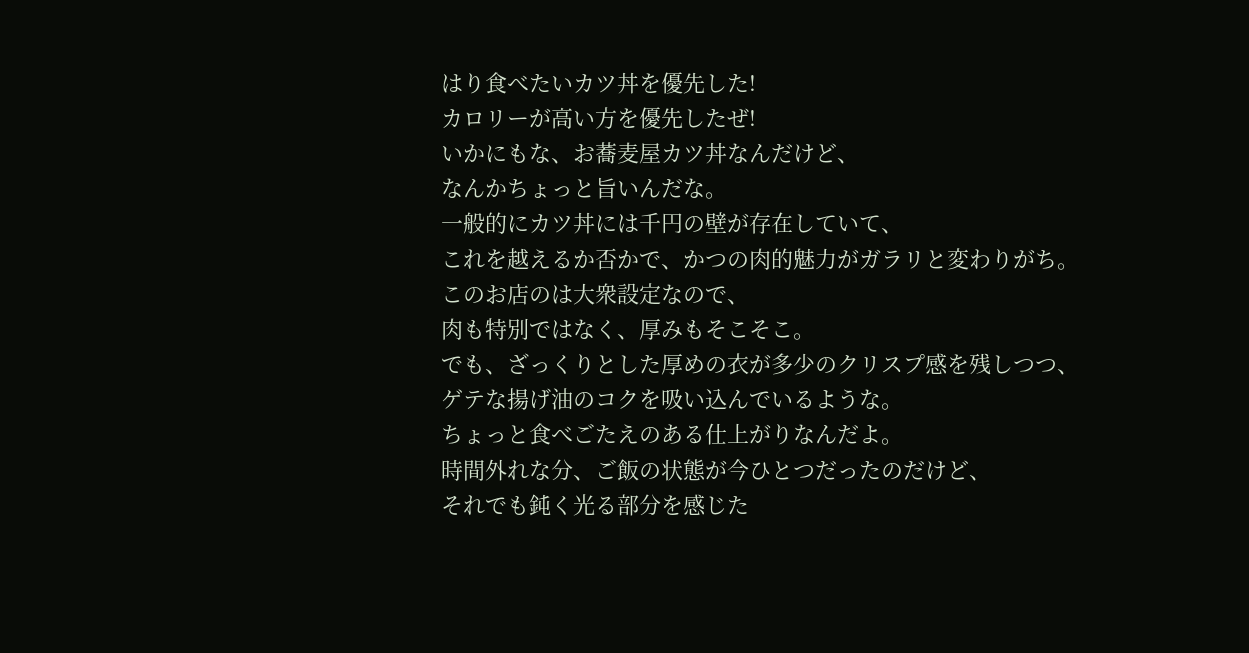はり食べたいカツ丼を優先した!
カロリーが高い方を優先したぜ!
いかにもな、お蕎麦屋カツ丼なんだけど、
なんかちょっと旨いんだな。
一般的にカツ丼には千円の壁が存在していて、
これを越えるか否かで、かつの肉的魅力がガラリと変わりがち。
このお店のは大衆設定なので、
肉も特別ではなく、厚みもそこそこ。
でも、ざっくりとした厚めの衣が多少のクリスプ感を残しつつ、
ゲテな揚げ油のコクを吸い込んでいるような。
ちょっと食べごたえのある仕上がりなんだよ。
時間外れな分、ご飯の状態が今ひとつだったのだけど、
それでも鈍く光る部分を感じた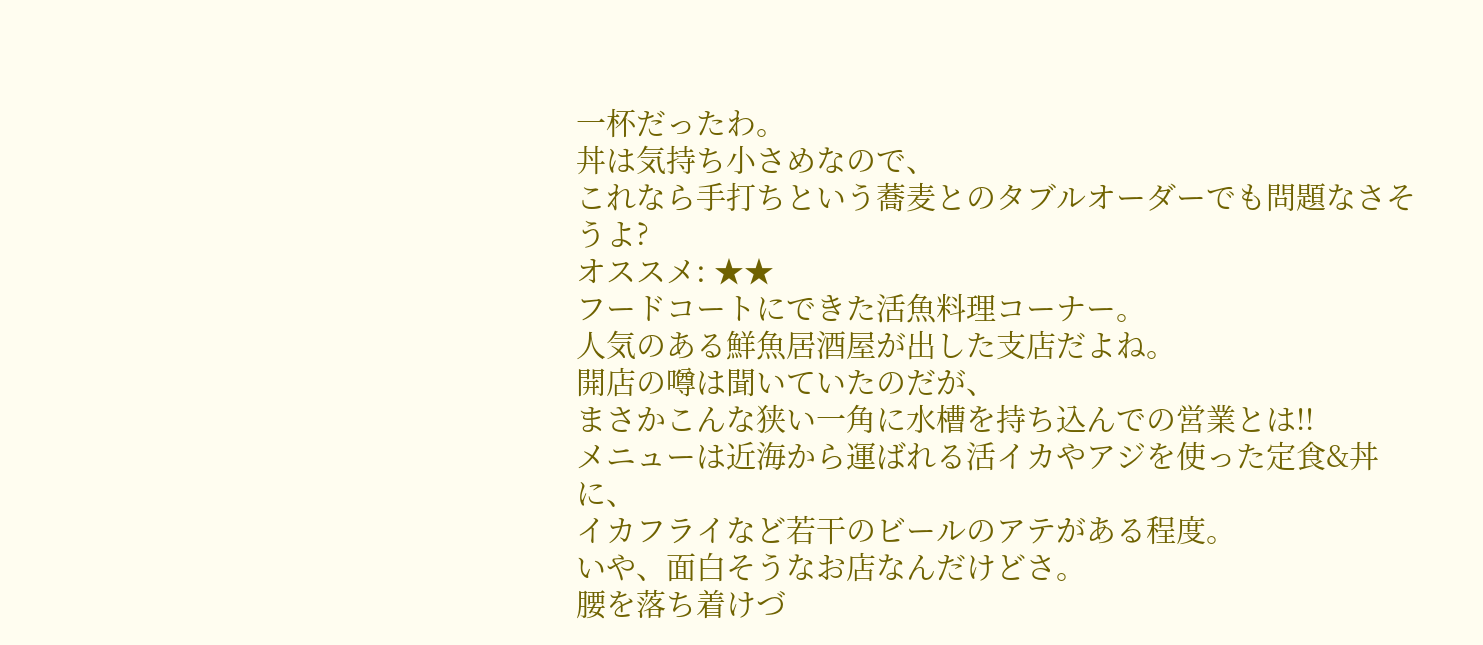一杯だったわ。
丼は気持ち小さめなので、
これなら手打ちという蕎麦とのタブルオーダーでも問題なさそうよ?
オススメ: ★★
フードコートにできた活魚料理コーナー。
人気のある鮮魚居酒屋が出した支店だよね。
開店の噂は聞いていたのだが、
まさかこんな狭い一角に水槽を持ち込んでの営業とは!!
メニューは近海から運ばれる活イカやアジを使った定食&丼に、
イカフライなど若干のビールのアテがある程度。
いや、面白そうなお店なんだけどさ。
腰を落ち着けづ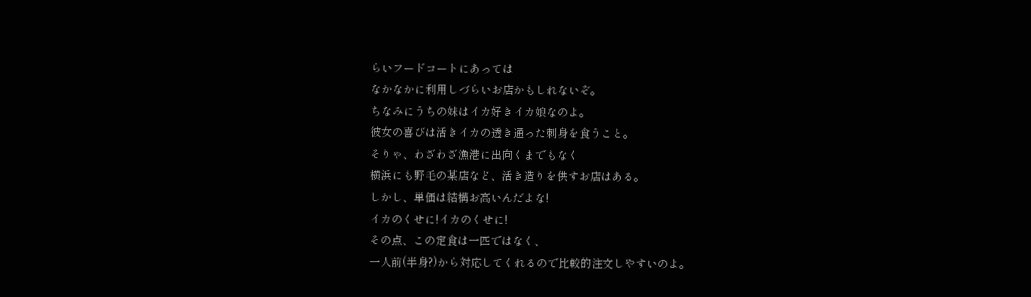らいフードコートにあっては
なかなかに利用しづらいお店かもしれないぞ。
ちなみにうちの妹はイカ好きイカ娘なのよ。
彼女の喜びは活きイカの透き通った刺身を食うこと。
そりゃ、わざわざ漁港に出向くまでもなく
横浜にも野毛の某店など、活き造りを供すお店はある。
しかし、単価は結構お高いんだよな!
イカのくせに!イカのくせに!
その点、この定食は一匹ではなく、
一人前(半身?)から対応してくれるので比較的注文しやすいのよ。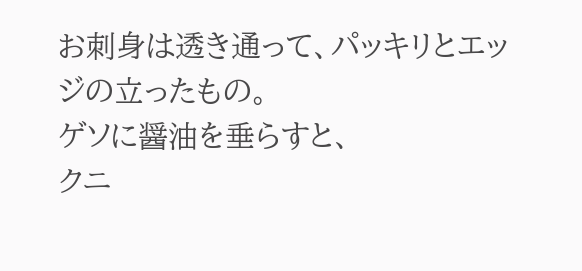お刺身は透き通って、パッキリとエッジの立ったもの。
ゲソに醤油を垂らすと、
クニ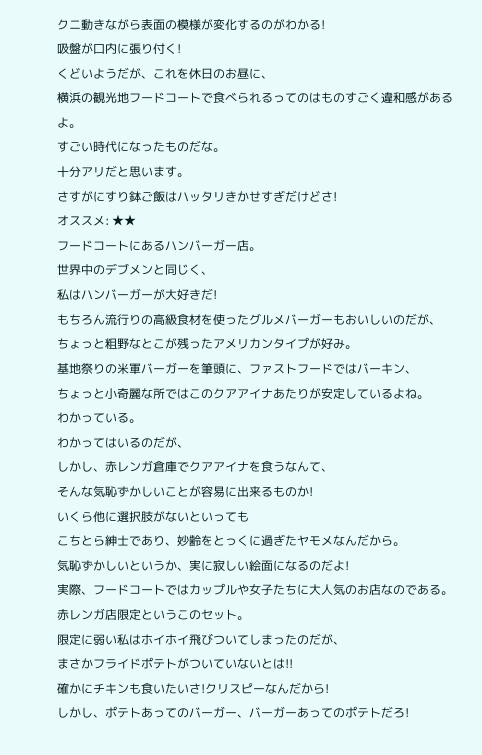クニ動きながら表面の模様が変化するのがわかる!
吸盤が口内に張り付く!
くどいようだが、これを休日のお昼に、
横浜の観光地フードコートで食べられるってのはものすごく違和感があるよ。
すごい時代になったものだな。
十分アリだと思います。
さすがにすり鉢ご飯はハッタリきかせすぎだけどさ!
オススメ: ★★
フードコートにあるハンバーガー店。
世界中のデブメンと同じく、
私はハンバーガーが大好きだ!
もちろん流行りの高級食材を使ったグルメバーガーもおいしいのだが、
ちょっと粗野なとこが残ったアメリカンタイプが好み。
基地祭りの米軍バーガーを筆頭に、ファストフードではバーキン、
ちょっと小奇麗な所ではこのクアアイナあたりが安定しているよね。
わかっている。
わかってはいるのだが、
しかし、赤レンガ倉庫でクアアイナを食うなんて、
そんな気恥ずかしいことが容易に出来るものか!
いくら他に選択肢がないといっても
こちとら紳士であり、妙齢をとっくに過ぎたヤモメなんだから。
気恥ずかしいというか、実に寂しい絵面になるのだよ!
実際、フードコートではカップルや女子たちに大人気のお店なのである。
赤レンガ店限定というこのセット。
限定に弱い私はホイホイ飛びついてしまったのだが、
まさかフライドポテトがついていないとは!!
確かにチキンも食いたいさ!クリスピーなんだから!
しかし、ポテトあってのバーガー、バーガーあってのポテトだろ!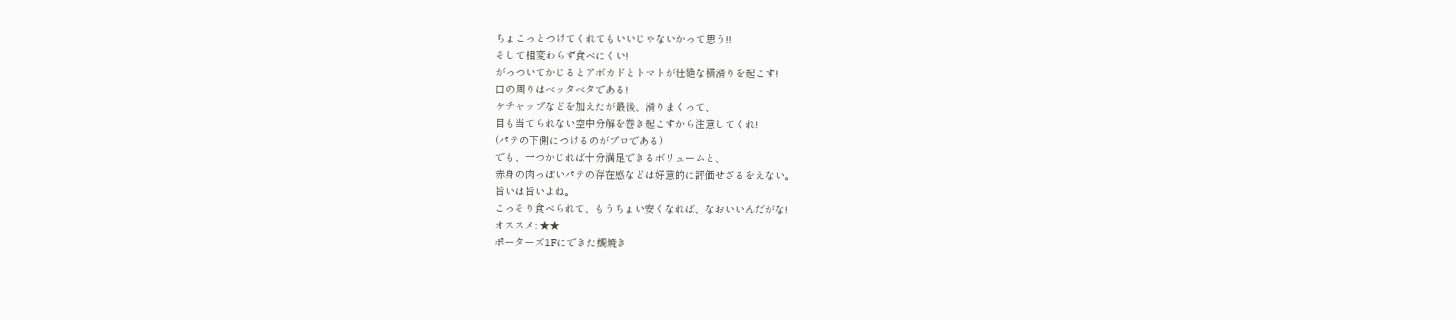ちょこっとつけてくれてもいいじゃないかって思う!!
そして相変わらず食べにくい!
がっついてかじるとアボカドとトマトが壮絶な横滑りを起こす!
口の周りはベッタベタである!
ケチャップなどを加えたが最後、滑りまくって、
目も当てられない空中分解を巻き起こすから注意してくれ!
(パテの下側につけるのがプロである)
でも、一つかじれば十分満足できるボリュームと、
赤身の肉っぽいパテの存在感などは好意的に評価せざるをえない。
旨いは旨いよね。
こっそり食べられて、もうちょい安くなれば、なおいいんだがな!
オススメ: ★★
ポーターズ1Fにできた鯛焼き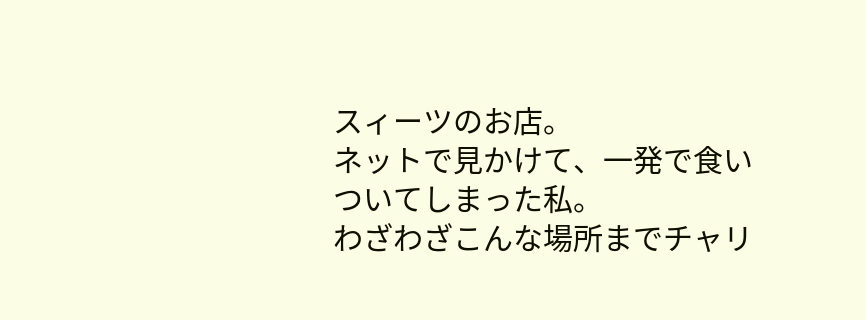スィーツのお店。
ネットで見かけて、一発で食いついてしまった私。
わざわざこんな場所までチャリ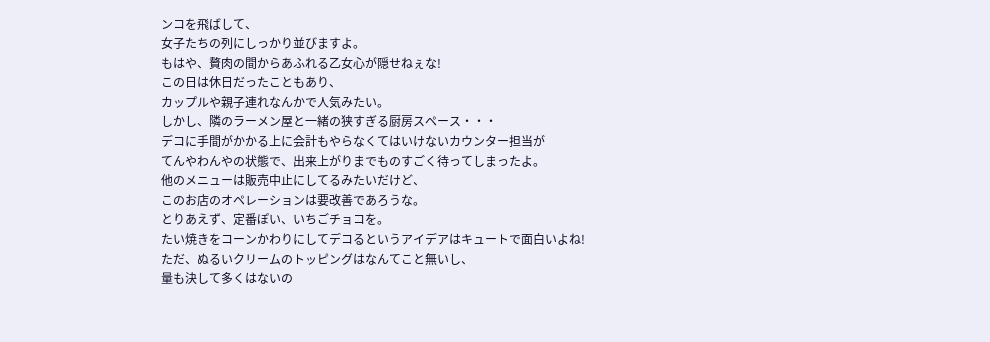ンコを飛ばして、
女子たちの列にしっかり並びますよ。
もはや、贅肉の間からあふれる乙女心が隠せねぇな!
この日は休日だったこともあり、
カップルや親子連れなんかで人気みたい。
しかし、隣のラーメン屋と一緒の狭すぎる厨房スペース・・・
デコに手間がかかる上に会計もやらなくてはいけないカウンター担当が
てんやわんやの状態で、出来上がりまでものすごく待ってしまったよ。
他のメニューは販売中止にしてるみたいだけど、
このお店のオペレーションは要改善であろうな。
とりあえず、定番ぽい、いちごチョコを。
たい焼きをコーンかわりにしてデコるというアイデアはキュートで面白いよね!
ただ、ぬるいクリームのトッピングはなんてこと無いし、
量も決して多くはないの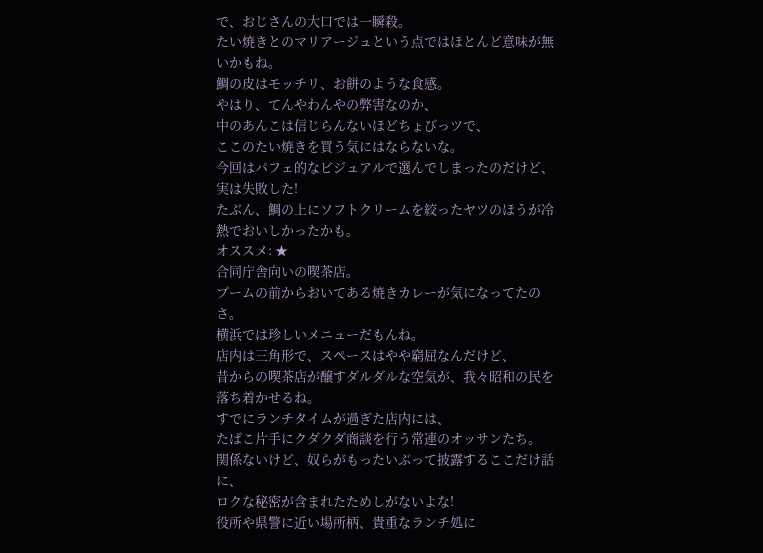で、おじさんの大口では一瞬殺。
たい焼きとのマリアージュという点ではほとんど意味が無いかもね。
鯛の皮はモッチリ、お餅のような食感。
やはり、てんやわんやの弊害なのか、
中のあんこは信じらんないほどちょびっツで、
ここのたい焼きを買う気にはならないな。
今回はパフェ的なビジュアルで選んでしまったのだけど、実は失敗した!
たぶん、鯛の上にソフトクリームを絞ったヤツのほうが冷熱でおいしかったかも。
オススメ: ★
合同庁舎向いの喫茶店。
ブームの前からおいてある焼きカレーが気になってたのさ。
横浜では珍しいメニューだもんね。
店内は三角形で、スペースはやや窮屈なんだけど、
昔からの喫茶店が醸すダルダルな空気が、我々昭和の民を落ち着かせるね。
すでにランチタイムが過ぎた店内には、
たばこ片手にクダクダ商談を行う常連のオッサンたち。
関係ないけど、奴らがもったいぶって披露するここだけ話に、
ロクな秘密が含まれたためしがないよな!
役所や県警に近い場所柄、貴重なランチ処に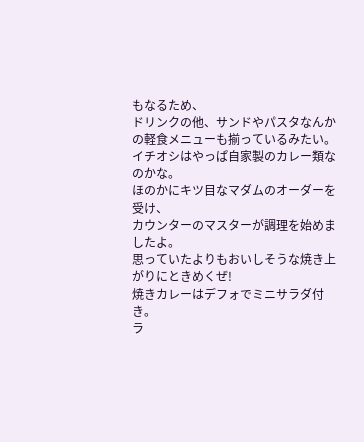もなるため、
ドリンクの他、サンドやパスタなんかの軽食メニューも揃っているみたい。
イチオシはやっぱ自家製のカレー類なのかな。
ほのかにキツ目なマダムのオーダーを受け、
カウンターのマスターが調理を始めましたよ。
思っていたよりもおいしそうな焼き上がりにときめくぜ!
焼きカレーはデフォでミニサラダ付き。
ラ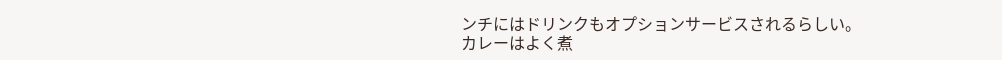ンチにはドリンクもオプションサービスされるらしい。
カレーはよく煮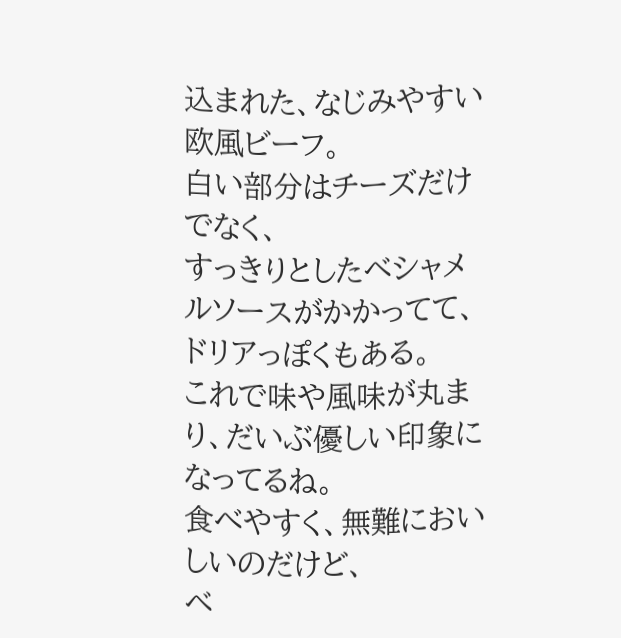込まれた、なじみやすい欧風ビーフ。
白い部分はチーズだけでなく、
すっきりとしたベシャメルソースがかかってて、ドリアっぽくもある。
これで味や風味が丸まり、だいぶ優しい印象になってるね。
食べやすく、無難においしいのだけど、
ベ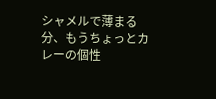シャメルで薄まる分、もうちょっとカレーの個性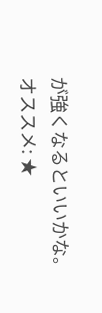が強くなるといいかな。
オススメ: ★